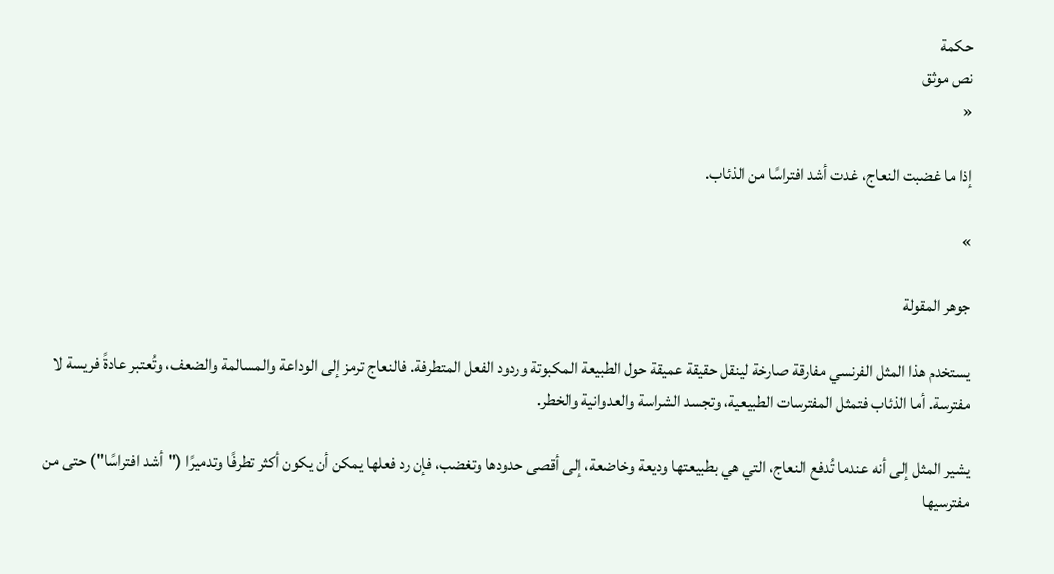حكمة
نص موثق
«

إذا ما غضبت النعاج، غدت أشد افتراسًا من الذئاب.

»

جوهر المقولة

يستخدم هذا المثل الفرنسي مفارقة صارخة لينقل حقيقة عميقة حول الطبيعة المكبوتة وردود الفعل المتطرفة. فالنعاج ترمز إلى الوداعة والمسالمة والضعف، وتُعتبر عادةً فريسة لا مفترسة. أما الذئاب فتمثل المفترسات الطبيعية، وتجسد الشراسة والعدوانية والخطر.

يشير المثل إلى أنه عندما تُدفع النعاج، التي هي بطبيعتها وديعة وخاضعة، إلى أقصى حدودها وتغضب، فإن رد فعلها يمكن أن يكون أكثر تطرفًا وتدميرًا ("أشد افتراسًا") حتى من مفترسيها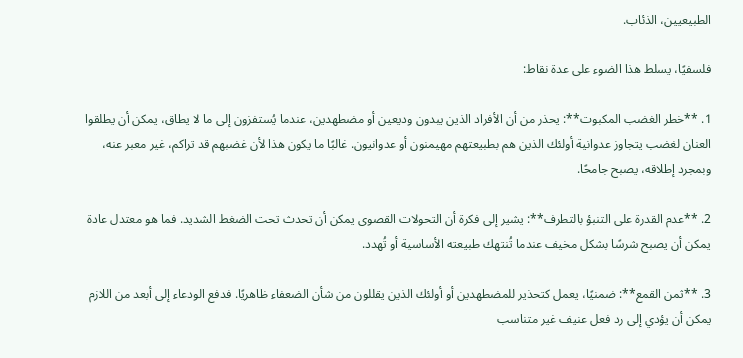الطبيعيين، الذئاب.

فلسفيًا، يسلط هذا الضوء على عدة نقاط:

1. **خطر الغضب المكبوت**: يحذر من أن الأفراد الذين يبدون وديعين أو مضطهدين، عندما يُستفزون إلى ما لا يطاق، يمكن أن يطلقوا العنان لغضب يتجاوز عدوانية أولئك الذين هم بطبيعتهم مهيمنون أو عدوانيون. غالبًا ما يكون هذا لأن غضبهم قد تراكم، غير معبر عنه، وبمجرد إطلاقه، يصبح جامحًا.

2. **عدم القدرة على التنبؤ بالتطرف**: يشير إلى فكرة أن التحولات القصوى يمكن أن تحدث تحت الضغط الشديد. فما هو معتدل عادة يمكن أن يصبح شرسًا بشكل مخيف عندما تُنتهك طبيعته الأساسية أو تُهدد.

3. **ثمن القمع**: ضمنيًا، يعمل كتحذير للمضطهدين أو أولئك الذين يقللون من شأن الضعفاء ظاهريًا. فدفع الودعاء إلى أبعد من اللازم يمكن أن يؤدي إلى رد فعل عنيف غير متناسب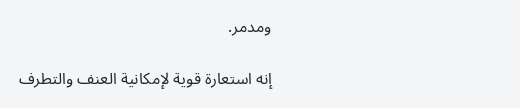ومدمر.

إنه استعارة قوية لإمكانية العنف والتطرف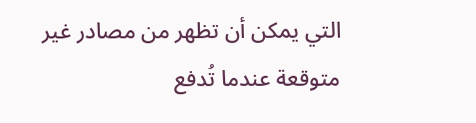التي يمكن أن تظهر من مصادر غير متوقعة عندما تُدفع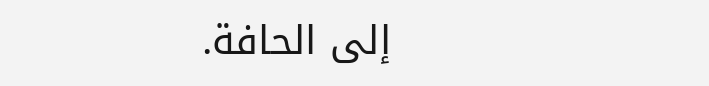إلى الحافة.